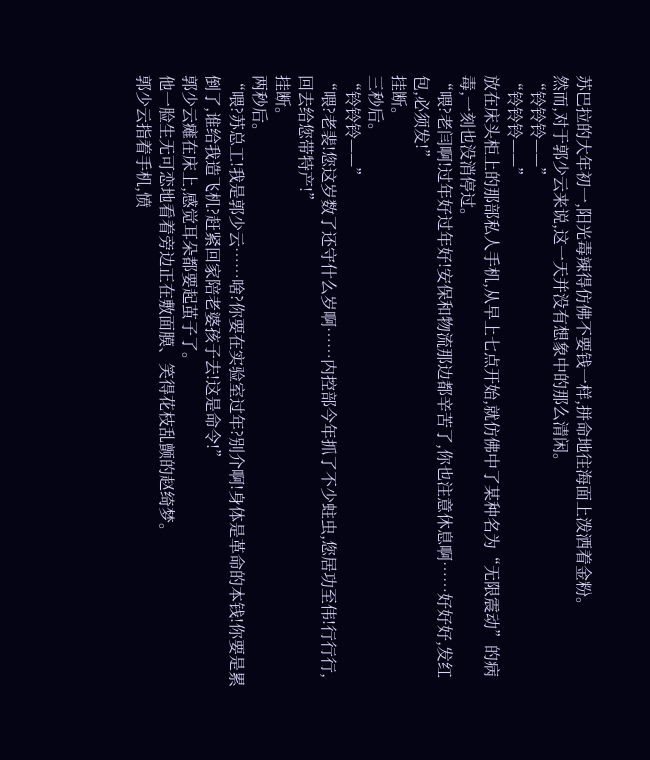苏巴拉的大年初一,阳光毒辣得仿佛不要钱一样,拼命地往海面上泼洒着金粉。
然而,对于郭少云来说,这一天并没有想象中的那么清闲。
“铃铃铃——”
“铃铃铃——”
放在床头柜上的那部私人手机,从早上七点开始,就仿佛中了某种名为“无限震动”的病毒,一刻也没消停过。
“喂?老闫啊!过年好过年好!安保和物流那边都辛苦了,你也注意休息啊……好好好,发红包,必须发!”
挂断。
三秒后。
“铃铃铃——”
“喂?老裴!您这岁数了还守什么岁啊……内控部今年抓了不少蛀虫,您居功至伟!行行行,回去给您带特产!”
挂断。
两秒后。
“喂?苏总工!我是郭少云……啥?你要在实验室过年?别介啊!身体是革命的本钱!你要是累倒了,谁给我造飞机?赶紧回家陪老婆孩子去!这是命令!”
郭少云瘫在床上,感觉耳朵都要起茧子了。
他一脸生无可恋地看着旁边正在敷面膜、笑得花枝乱颤的赵绮梦。
郭少云指着手机,愤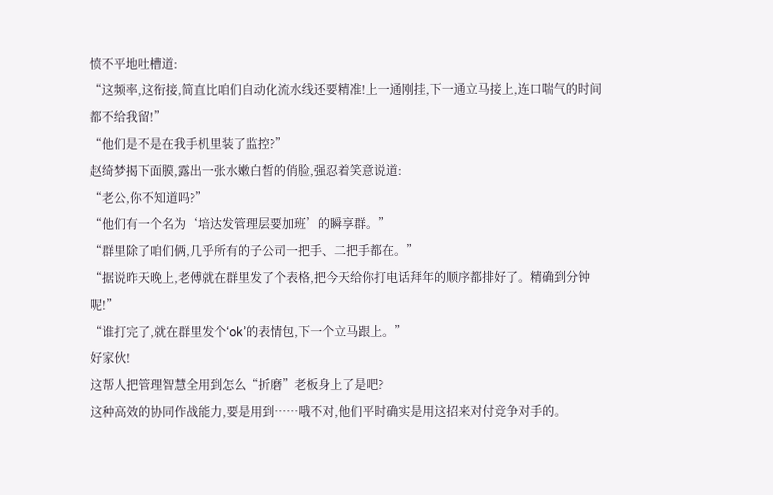愤不平地吐槽道:
“这频率,这衔接,简直比咱们自动化流水线还要精准!上一通刚挂,下一通立马接上,连口喘气的时间都不给我留!”
“他们是不是在我手机里装了监控?”
赵绮梦揭下面膜,露出一张水嫩白皙的俏脸,强忍着笑意说道:
“老公,你不知道吗?”
“他们有一个名为‘培达发管理层要加班’的瞬享群。”
“群里除了咱们俩,几乎所有的子公司一把手、二把手都在。”
“据说昨天晚上,老傅就在群里发了个表格,把今天给你打电话拜年的顺序都排好了。精确到分钟呢!”
“谁打完了,就在群里发个‘ok’的表情包,下一个立马跟上。”
好家伙!
这帮人把管理智慧全用到怎么“折磨”老板身上了是吧?
这种高效的协同作战能力,要是用到……哦不对,他们平时确实是用这招来对付竞争对手的。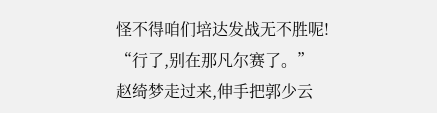怪不得咱们培达发战无不胜呢!
“行了,别在那凡尔赛了。”
赵绮梦走过来,伸手把郭少云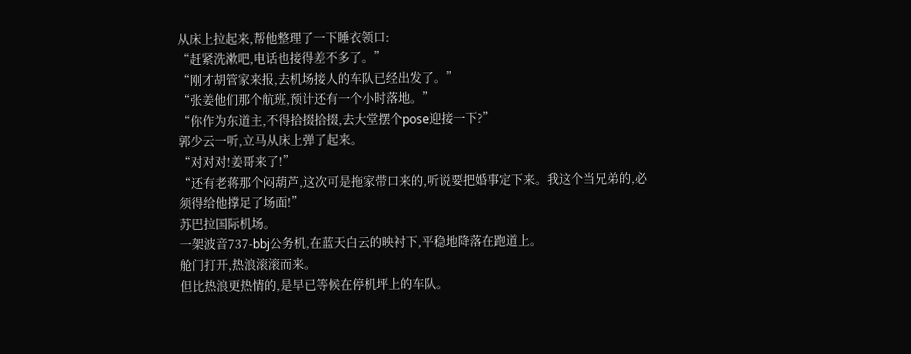从床上拉起来,帮他整理了一下睡衣领口:
“赶紧洗漱吧,电话也接得差不多了。”
“刚才胡管家来报,去机场接人的车队已经出发了。”
“张姜他们那个航班,预计还有一个小时落地。”
“你作为东道主,不得拾掇拾掇,去大堂摆个pose迎接一下?”
郭少云一听,立马从床上弹了起来。
“对对对!姜哥来了!”
“还有老蒋那个闷葫芦,这次可是拖家带口来的,听说要把婚事定下来。我这个当兄弟的,必须得给他撑足了场面!”
苏巴拉国际机场。
一架波音737-bbj公务机,在蓝天白云的映衬下,平稳地降落在跑道上。
舱门打开,热浪滚滚而来。
但比热浪更热情的,是早已等候在停机坪上的车队。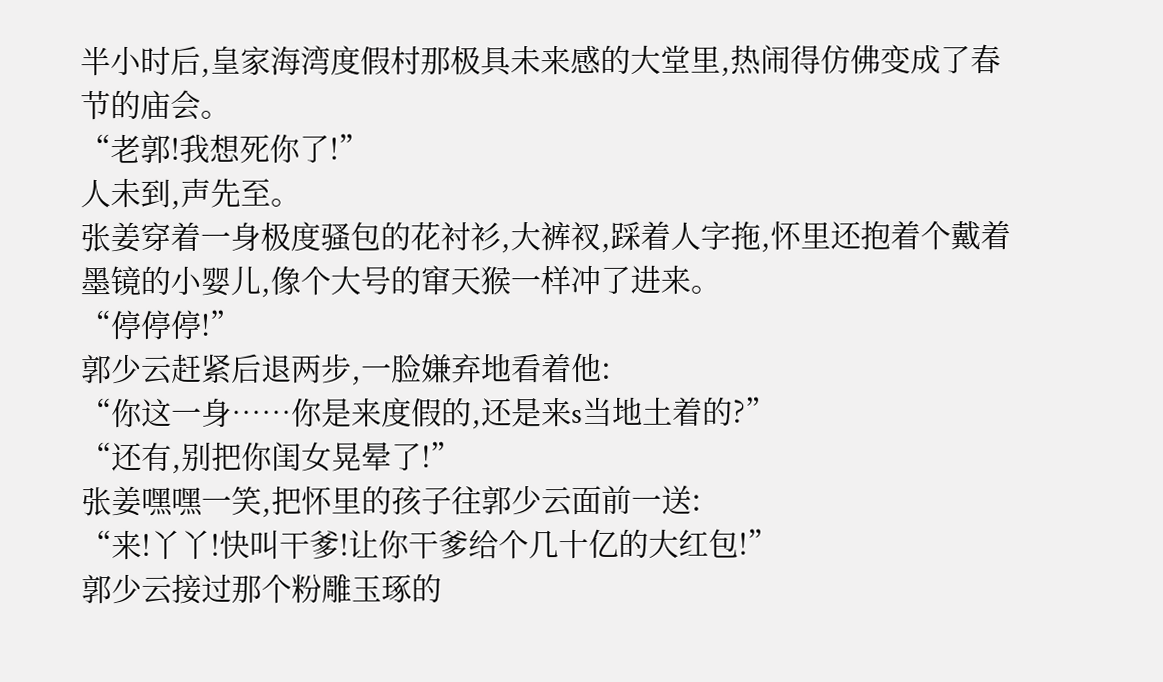半小时后,皇家海湾度假村那极具未来感的大堂里,热闹得仿佛变成了春节的庙会。
“老郭!我想死你了!”
人未到,声先至。
张姜穿着一身极度骚包的花衬衫,大裤衩,踩着人字拖,怀里还抱着个戴着墨镜的小婴儿,像个大号的窜天猴一样冲了进来。
“停停停!”
郭少云赶紧后退两步,一脸嫌弃地看着他:
“你这一身……你是来度假的,还是来s当地土着的?”
“还有,别把你闺女晃晕了!”
张姜嘿嘿一笑,把怀里的孩子往郭少云面前一送:
“来!丫丫!快叫干爹!让你干爹给个几十亿的大红包!”
郭少云接过那个粉雕玉琢的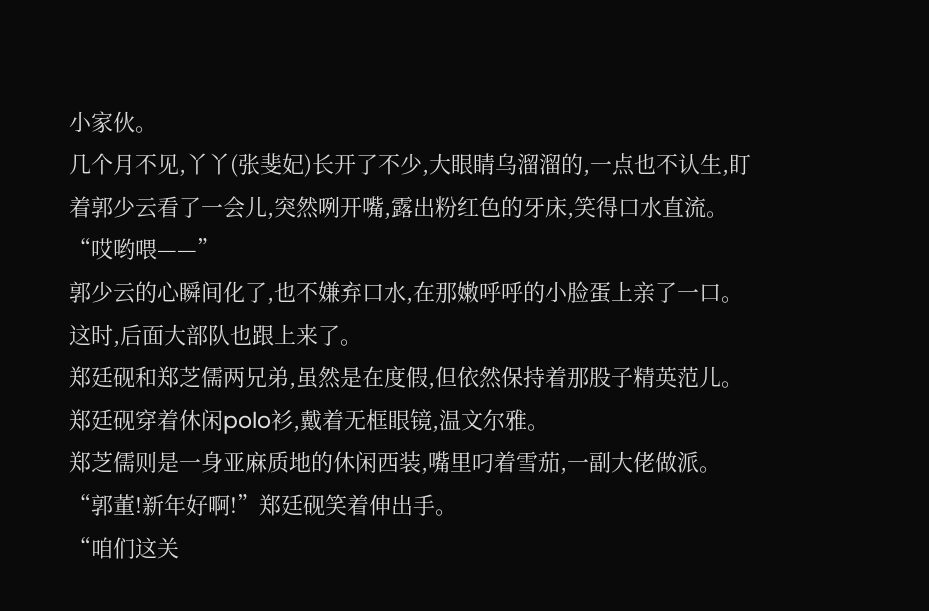小家伙。
几个月不见,丫丫(张斐妃)长开了不少,大眼睛乌溜溜的,一点也不认生,盯着郭少云看了一会儿,突然咧开嘴,露出粉红色的牙床,笑得口水直流。
“哎哟喂——”
郭少云的心瞬间化了,也不嫌弃口水,在那嫩呼呼的小脸蛋上亲了一口。
这时,后面大部队也跟上来了。
郑廷砚和郑芝儒两兄弟,虽然是在度假,但依然保持着那股子精英范儿。
郑廷砚穿着休闲polo衫,戴着无框眼镜,温文尔雅。
郑芝儒则是一身亚麻质地的休闲西装,嘴里叼着雪茄,一副大佬做派。
“郭董!新年好啊!”郑廷砚笑着伸出手。
“咱们这关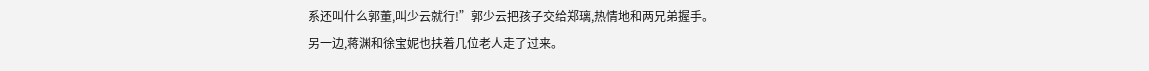系还叫什么郭董,叫少云就行!”郭少云把孩子交给郑璃,热情地和两兄弟握手。
另一边,蒋渊和徐宝妮也扶着几位老人走了过来。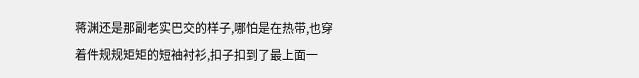蒋渊还是那副老实巴交的样子,哪怕是在热带,也穿着件规规矩矩的短袖衬衫,扣子扣到了最上面一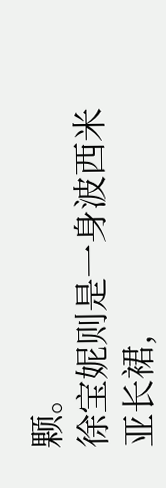颗。
徐宝妮则是一身波西米亚长裙,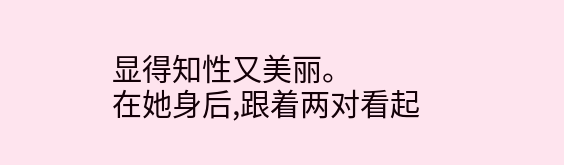显得知性又美丽。
在她身后,跟着两对看起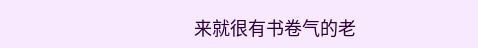来就很有书卷气的老